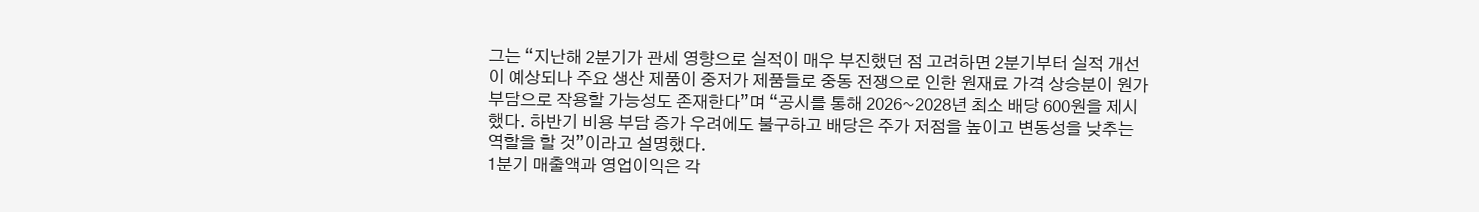그는 “지난해 2분기가 관세 영향으로 실적이 매우 부진했던 점 고려하면 2분기부터 실적 개선이 예상되나 주요 생산 제품이 중저가 제품들로 중동 전쟁으로 인한 원재료 가격 상승분이 원가 부담으로 작용할 가능성도 존재한다”며 “공시를 통해 2026~2028년 최소 배당 600원을 제시했다. 하반기 비용 부담 증가 우려에도 불구하고 배당은 주가 저점을 높이고 변동성을 낮추는 역할을 할 것”이라고 설명했다.
1분기 매출액과 영업이익은 각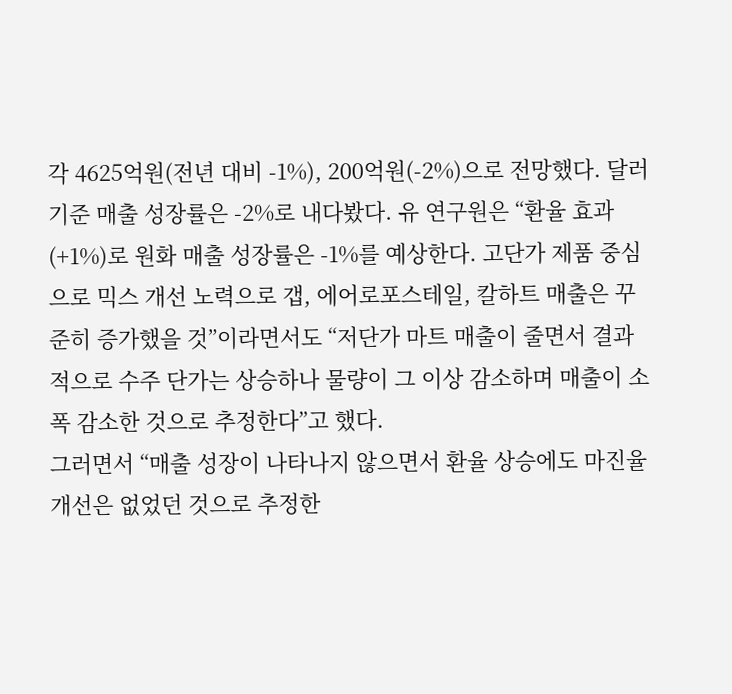각 4625억원(전년 대비 -1%), 200억원(-2%)으로 전망했다. 달러 기준 매출 성장률은 -2%로 내다봤다. 유 연구원은 “환율 효과(+1%)로 원화 매출 성장률은 -1%를 예상한다. 고단가 제품 중심으로 믹스 개선 노력으로 갭, 에어로포스테일, 칼하트 매출은 꾸준히 증가했을 것”이라면서도 “저단가 마트 매출이 줄면서 결과적으로 수주 단가는 상승하나 물량이 그 이상 감소하며 매출이 소폭 감소한 것으로 추정한다”고 했다.
그러면서 “매출 성장이 나타나지 않으면서 환율 상승에도 마진율 개선은 없었던 것으로 추정한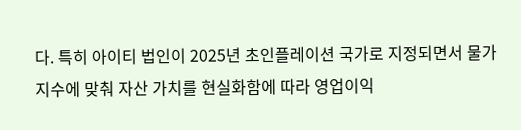다. 특히 아이티 법인이 2025년 초인플레이션 국가로 지정되면서 물가지수에 맞춰 자산 가치를 현실화함에 따라 영업이익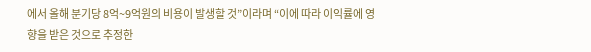에서 올해 분기당 8억~9억원의 비용이 발생할 것”이라며 “이에 따라 이익률에 영향을 받은 것으로 추정한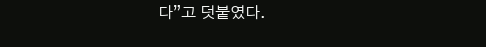다”고 덧붙였다.